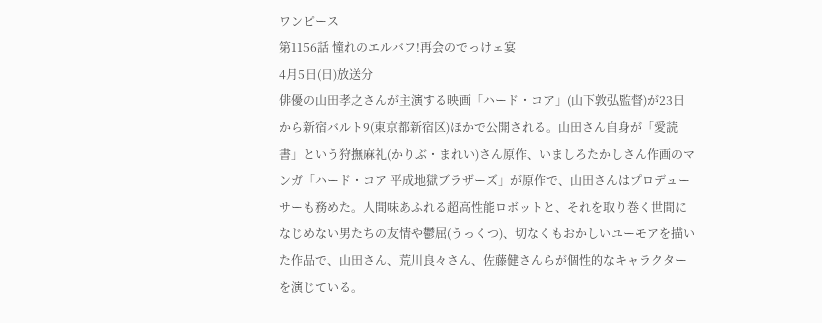ワンピース
第1156話 憧れのエルバフ!再会のでっけェ宴
4月5日(日)放送分
俳優の山田孝之さんが主演する映画「ハード・コア」(山下敦弘監督)が23日から新宿バルト9(東京都新宿区)ほかで公開される。山田さん自身が「愛読書」という狩撫麻礼(かりぶ・まれい)さん原作、いましろたかしさん作画のマンガ「ハード・コア 平成地獄ブラザーズ」が原作で、山田さんはプロデューサーも務めた。人間味あふれる超高性能ロボットと、それを取り巻く世間になじめない男たちの友情や鬱屈(うっくつ)、切なくもおかしいユーモアを描いた作品で、山田さん、荒川良々さん、佐藤健さんらが個性的なキャラクターを演じている。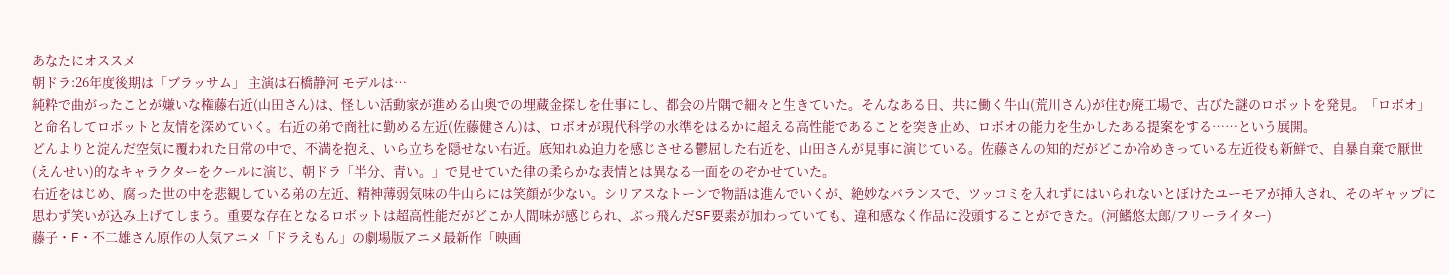あなたにオススメ
朝ドラ:26年度後期は「ブラッサム」 主演は石橋静河 モデルは…
純粋で曲がったことが嫌いな権藤右近(山田さん)は、怪しい活動家が進める山奥での埋蔵金探しを仕事にし、都会の片隅で細々と生きていた。そんなある日、共に働く牛山(荒川さん)が住む廃工場で、古びた謎のロボットを発見。「ロボオ」と命名してロボットと友情を深めていく。右近の弟で商社に勤める左近(佐藤健さん)は、ロボオが現代科学の水準をはるかに超える高性能であることを突き止め、ロボオの能力を生かしたある提案をする……という展開。
どんよりと淀んだ空気に覆われた日常の中で、不満を抱え、いら立ちを隠せない右近。底知れぬ迫力を感じさせる鬱屈した右近を、山田さんが見事に演じている。佐藤さんの知的だがどこか冷めきっている左近役も新鮮で、自暴自棄で厭世(えんせい)的なキャラクターをクールに演じ、朝ドラ「半分、青い。」で見せていた律の柔らかな表情とは異なる一面をのぞかせていた。
右近をはじめ、腐った世の中を悲観している弟の左近、精神薄弱気味の牛山らには笑顔が少ない。シリアスなトーンで物語は進んでいくが、絶妙なバランスで、ツッコミを入れずにはいられないとぼけたユーモアが挿入され、そのギャップに思わず笑いが込み上げてしまう。重要な存在となるロボットは超高性能だがどこか人間味が感じられ、ぶっ飛んだSF要素が加わっていても、違和感なく作品に没頭することができた。(河鰭悠太郎/フリーライター)
藤子・F・不二雄さん原作の人気アニメ「ドラえもん」の劇場版アニメ最新作「映画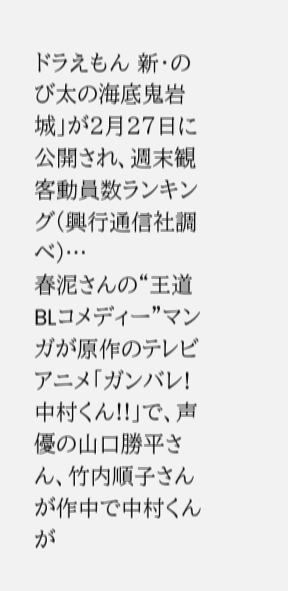ドラえもん 新・のび太の海底鬼岩城」が2月27日に公開され、週末観客動員数ランキング(興行通信社調べ)…
春泥さんの“王道BLコメディー”マンガが原作のテレビアニメ「ガンバレ!中村くん!!」で、声優の山口勝平さん、竹内順子さんが作中で中村くんが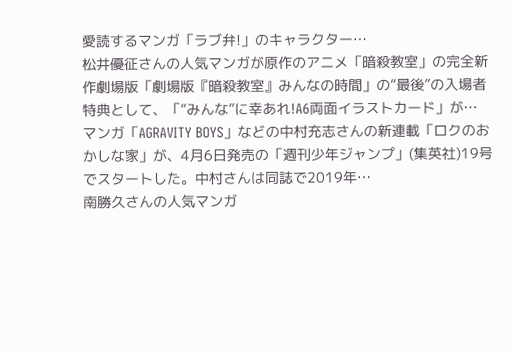愛読するマンガ「ラブ弁!」のキャラクター…
松井優征さんの人気マンガが原作のアニメ「暗殺教室」の完全新作劇場版「劇場版『暗殺教室』みんなの時間」の“最後”の入場者特典として、「“みんな”に幸あれ!A6両面イラストカード」が…
マンガ「AGRAVITY BOYS」などの中村充志さんの新連載「ロクのおかしな家」が、4月6日発売の「週刊少年ジャンプ」(集英社)19号でスタートした。中村さんは同誌で2019年…
南勝久さんの人気マンガ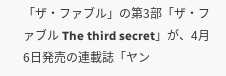「ザ・ファブル」の第3部「ザ・ファブル The third secret」が、4月6日発売の連載誌「ヤン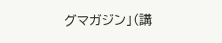グマガジン」(講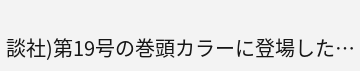談社)第19号の巻頭カラーに登場した…